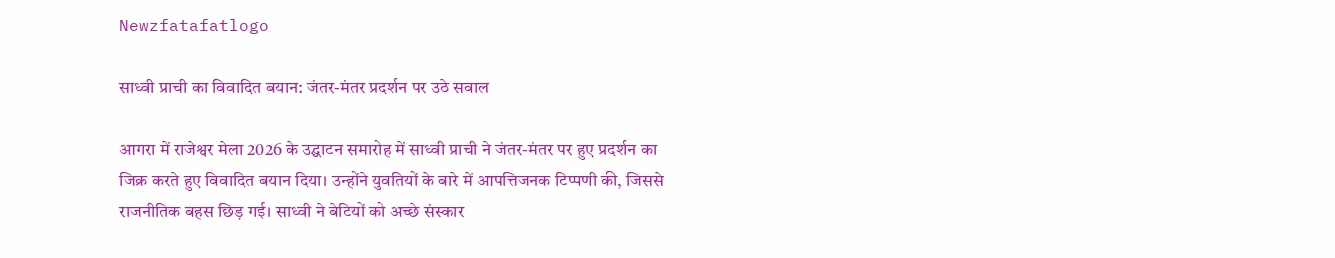Newzfatafatlogo

साध्वी प्राची का विवादित बयान: जंतर-मंतर प्रदर्शन पर उठे सवाल

आगरा में राजेश्वर मेला 2026 के उद्घाटन समारोह में साध्वी प्राची ने जंतर-मंतर पर हुए प्रदर्शन का जिक्र करते हुए विवादित बयान दिया। उन्होंने युवतियों के बारे में आपत्तिजनक टिप्पणी की, जिससे राजनीतिक बहस छिड़ गई। साध्वी ने बेटियों को अच्छे संस्कार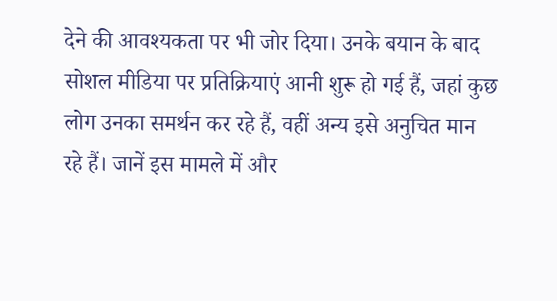देने की आवश्यकता पर भी जोर दिया। उनके बयान के बाद सोशल मीडिया पर प्रतिक्रियाएं आनी शुरू हो गई हैं, जहां कुछ लोग उनका समर्थन कर रहे हैं, वहीं अन्य इसे अनुचित मान रहे हैं। जानें इस मामले में और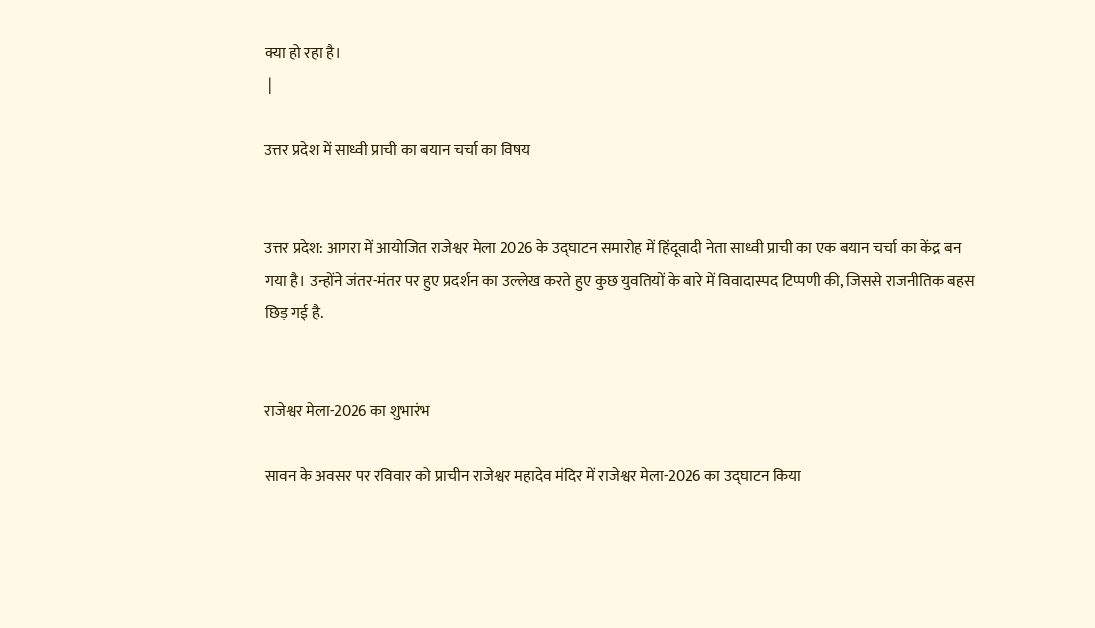क्या हो रहा है।
 |

उत्तर प्रदेश में साध्वी प्राची का बयान चर्चा का विषय


उत्तर प्रदेश: आगरा में आयोजित राजेश्वर मेला 2026 के उद्घाटन समारोह में हिंदूवादी नेता साध्वी प्राची का एक बयान चर्चा का केंद्र बन गया है। उन्होंने जंतर-मंतर पर हुए प्रदर्शन का उल्लेख करते हुए कुछ युवतियों के बारे में विवादास्पद टिप्पणी की, जिससे राजनीतिक बहस छिड़ गई है.


राजेश्वर मेला-2026 का शुभारंभ

सावन के अवसर पर रविवार को प्राचीन राजेश्वर महादेव मंदिर में राजेश्वर मेला-2026 का उद्घाटन किया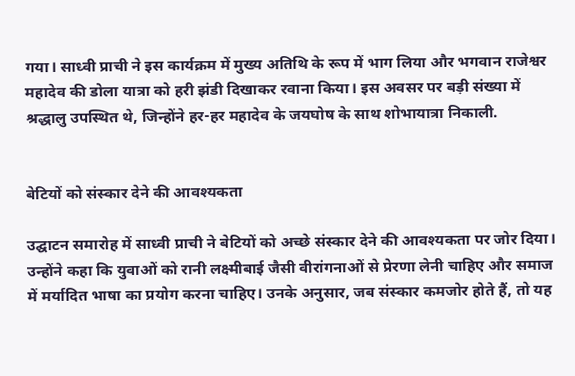गया। साध्वी प्राची ने इस कार्यक्रम में मुख्य अतिथि के रूप में भाग लिया और भगवान राजेश्वर महादेव की डोला यात्रा को हरी झंडी दिखाकर रवाना किया। इस अवसर पर बड़ी संख्या में श्रद्धालु उपस्थित थे, जिन्होंने हर-हर महादेव के जयघोष के साथ शोभायात्रा निकाली.


बेटियों को संस्कार देने की आवश्यकता

उद्घाटन समारोह में साध्वी प्राची ने बेटियों को अच्छे संस्कार देने की आवश्यकता पर जोर दिया। उन्होंने कहा कि युवाओं को रानी लक्ष्मीबाई जैसी वीरांगनाओं से प्रेरणा लेनी चाहिए और समाज में मर्यादित भाषा का प्रयोग करना चाहिए। उनके अनुसार, जब संस्कार कमजोर होते हैं, तो यह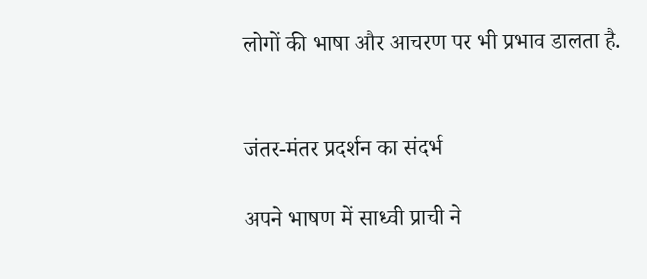लोगों की भाषा और आचरण पर भी प्रभाव डालता है.


जंतर-मंतर प्रदर्शन का संदर्भ

अपने भाषण में साध्वी प्राची ने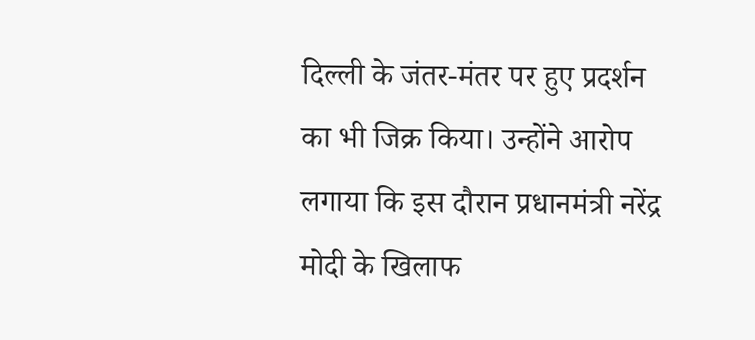दिल्ली के जंतर-मंतर पर हुए प्रदर्शन का भी जिक्र किया। उन्होंने आरोप लगाया कि इस दौरान प्रधानमंत्री नरेंद्र मोदी के खिलाफ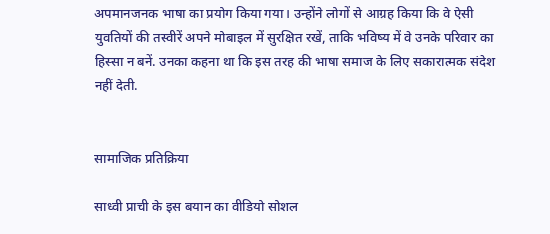अपमानजनक भाषा का प्रयोग किया गया। उन्होंने लोगों से आग्रह किया कि वे ऐसी युवतियों की तस्वीरें अपने मोबाइल में सुरक्षित रखें, ताकि भविष्य में वे उनके परिवार का हिस्सा न बनें. उनका कहना था कि इस तरह की भाषा समाज के लिए सकारात्मक संदेश नहीं देती.


सामाजिक प्रतिक्रिया

साध्वी प्राची के इस बयान का वीडियो सोशल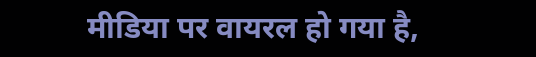मीडिया पर वायरल हो गया है,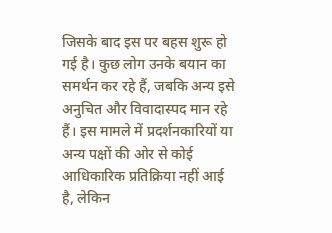जिसके बाद इस पर बहस शुरू हो गई है। कुछ लोग उनके बयान का समर्थन कर रहे हैं, जबकि अन्य इसे अनुचित और विवादास्पद मान रहे हैं। इस मामले में प्रदर्शनकारियों या अन्य पक्षों की ओर से कोई आधिकारिक प्रतिक्रिया नहीं आई है, लेकिन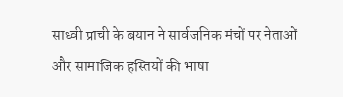साध्वी प्राची के बयान ने सार्वजनिक मंचों पर नेताओं और सामाजिक हस्तियों की भाषा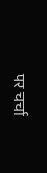पर चर्चा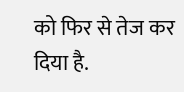को फिर से तेज कर दिया है.